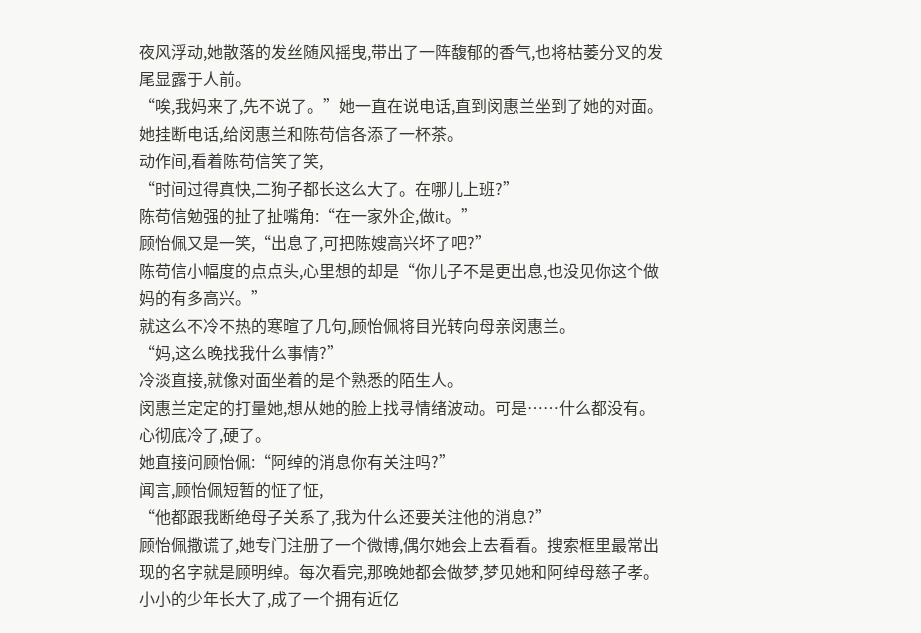夜风浮动,她散落的发丝随风摇曳,带出了一阵馥郁的香气,也将枯萎分叉的发尾显露于人前。
“唉,我妈来了,先不说了。”她一直在说电话,直到闵惠兰坐到了她的对面。
她挂断电话,给闵惠兰和陈苟信各添了一杯茶。
动作间,看着陈苟信笑了笑,
“时间过得真快,二狗子都长这么大了。在哪儿上班?”
陈苟信勉强的扯了扯嘴角:“在一家外企,做it。”
顾怡佩又是一笑,“出息了,可把陈嫂高兴坏了吧?”
陈苟信小幅度的点点头,心里想的却是“你儿子不是更出息,也没见你这个做妈的有多高兴。”
就这么不冷不热的寒暄了几句,顾怡佩将目光转向母亲闵惠兰。
“妈,这么晚找我什么事情?”
冷淡直接,就像对面坐着的是个熟悉的陌生人。
闵惠兰定定的打量她,想从她的脸上找寻情绪波动。可是……什么都没有。
心彻底冷了,硬了。
她直接问顾怡佩:“阿绰的消息你有关注吗?”
闻言,顾怡佩短暂的怔了怔,
“他都跟我断绝母子关系了,我为什么还要关注他的消息?”
顾怡佩撒谎了,她专门注册了一个微博,偶尔她会上去看看。搜索框里最常出现的名字就是顾明绰。每次看完,那晚她都会做梦,梦见她和阿绰母慈子孝。
小小的少年长大了,成了一个拥有近亿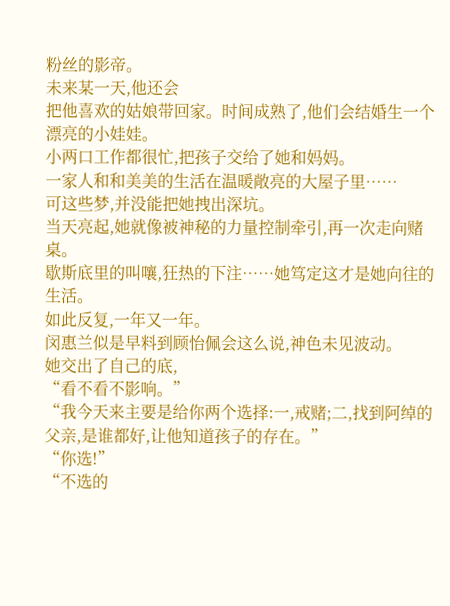粉丝的影帝。
未来某一天,他还会
把他喜欢的姑娘带回家。时间成熟了,他们会结婚生一个漂亮的小娃娃。
小两口工作都很忙,把孩子交给了她和妈妈。
一家人和和美美的生活在温暖敞亮的大屋子里……
可这些梦,并没能把她拽出深坑。
当天亮起,她就像被神秘的力量控制牵引,再一次走向赌桌。
歇斯底里的叫嚷,狂热的下注……她笃定这才是她向往的生活。
如此反复,一年又一年。
闵惠兰似是早料到顾怡佩会这么说,神色未见波动。
她交出了自己的底,
“看不看不影响。”
“我今天来主要是给你两个选择:一,戒赌;二,找到阿绰的父亲,是谁都好,让他知道孩子的存在。”
“你选!”
“不选的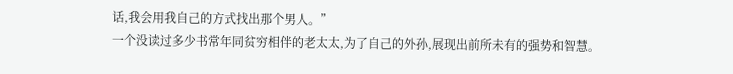话,我会用我自己的方式找出那个男人。”
一个没读过多少书常年同贫穷相伴的老太太,为了自己的外孙,展现出前所未有的强势和智慧。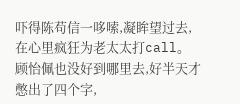吓得陈苟信一哆嗦,凝眸望过去,在心里疯狂为老太太打call。
顾怡佩也没好到哪里去,好半天才憋出了四个字,